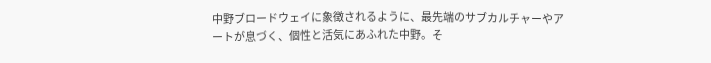中野ブロードウェイに象徴されるように、最先端のサブカルチャーやアートが息づく、個性と活気にあふれた中野。そ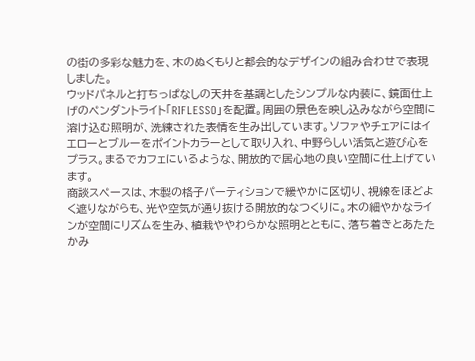の街の多彩な魅力を、木のぬくもりと都会的なデザインの組み合わせで表現しました。
ウッドパネルと打ちっぱなしの天井を基調としたシンプルな内装に、鏡面仕上げのペンダントライト「RIFLESSO」を配置。周囲の景色を映し込みながら空間に溶け込む照明が、洗練された表情を生み出しています。ソファやチェアにはイエローとブルーをポイントカラーとして取り入れ、中野らしい活気と遊び心をプラス。まるでカフェにいるような、開放的で居心地の良い空間に仕上げています。
商談スペースは、木製の格子パーティションで緩やかに区切り、視線をほどよく遮りながらも、光や空気が通り抜ける開放的なつくりに。木の細やかなラインが空間にリズムを生み、植栽ややわらかな照明とともに、落ち着きとあたたかみ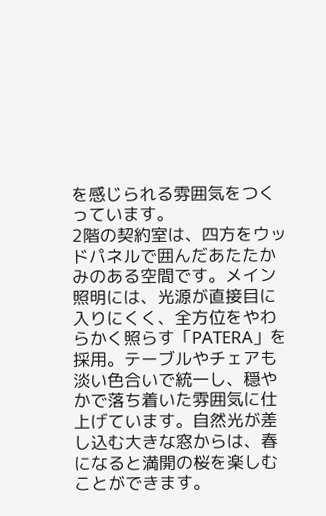を感じられる雰囲気をつくっています。
2階の契約室は、四方をウッドパネルで囲んだあたたかみのある空間です。メイン照明には、光源が直接目に入りにくく、全方位をやわらかく照らす「PATERA」を採用。テーブルやチェアも淡い色合いで統一し、穏やかで落ち着いた雰囲気に仕上げています。自然光が差し込む大きな窓からは、春になると満開の桜を楽しむことができます。